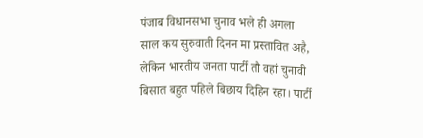पंजाब विधानसभा चुनाव भले ही अगला साल कय सुरुवाती दिनन मा प्रस्तावित अहै, लेकिन भारतीय जनता पार्टी तौ वहां चुनावी बिसात बहुत पहिले बिछाय दिहिन रहा। पार्टी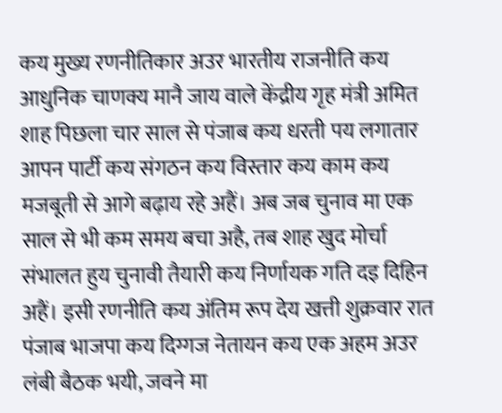कय मुख्य रणनीतिकार अउर भारतीय राजनीति कय आधुनिक चाणक्य मानै जाय वाले केंद्रीय गृह मंत्री अमित शाह पिछला चार साल से पंजाब कय धरती पय लगातार आपन पार्टी कय संगठन कय विस्तार कय काम कय मजबूती से आगे बढ़ाय रहे अहैं। अब जब चुनाव मा एक साल से भी कम समय बचा अहै, तब शाह खुद मोर्चा संभालत हुय चुनावी तैयारी कय निर्णायक गति दइ दिहिन अहैं। इसी रणनीति कय अंतिम रूप देय खत्ती शुक्रवार रात पंजाब भाजपा कय दिग्गज नेतायन कय एक अहम अउर लंबी बैठक भयी, जवने मा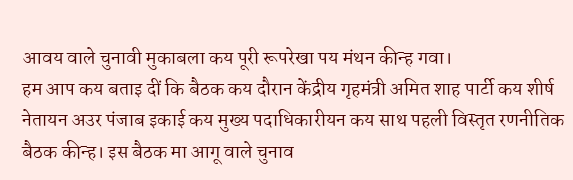आवय वाले चुनावी मुकाबला कय पूरी रूपरेखा पय मंथन कीन्ह गवा।
हम आप कय बताइ दीं कि बैठक कय दौरान केंद्रीय गृहमंत्री अमित शाह पार्टी कय शीर्ष नेतायन अउर पंजाब इकाई कय मुख्य पदाधिकारीयन कय साथ पहली विस्तृत रणनीतिक बैठक कीन्ह। इस बैठक मा आगू वाले चुनाव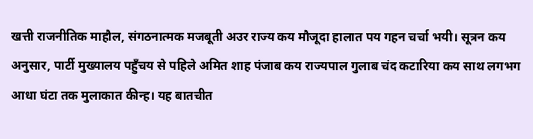खत्ती राजनीतिक माहौल, संगठनात्मक मजबूती अउर राज्य कय मौजूदा हालात पय गहन चर्चा भयी। सूत्रन कय अनुसार, पार्टी मुख्यालय पहुँचय से पहिले अमित शाह पंजाब कय राज्यपाल गुलाब चंद कटारिया कय साथ लगभग आधा घंटा तक मुलाकात कीन्ह। यह बातचीत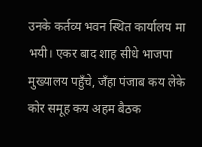उनके कर्तव्य भवन स्थित कार्यालय मा भयी। एकर बाद शाह सीधे भाजपा मुख्यालय पहुँचे, जँहा पंजाब कय लेके कोर समूह कय अहम बैठक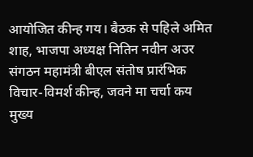आयोजित कीन्ह गय। बैठक से पहिले अमित शाह, भाजपा अध्यक्ष नितिन नवीन अउर संगठन महामंत्री बीएल संतोष प्रारंभिक विचार-विमर्श कीन्ह, जवने मा चर्चा कय मुख्य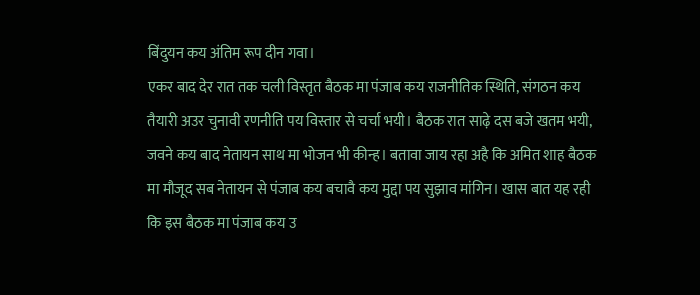बिंदुयन कय अंतिम रूप दीन गवा।
एकर बाद देर रात तक चली विस्तृत बैठक मा पंजाब कय राजनीतिक स्थिति, संगठन कय तैयारी अउर चुनावी रणनीति पय विस्तार से चर्चा भयी। बैठक रात साढ़े दस बजे खतम भयी, जवने कय बाद नेतायन साथ मा भोजन भी कीन्ह। बतावा जाय रहा अहै कि अमित शाह बैठक मा मौजूद सब नेतायन से पंजाब कय बचावै कय मुद्दा पय सुझाव मांगिन। खास बात यह रही कि इस बैठक मा पंजाब कय उ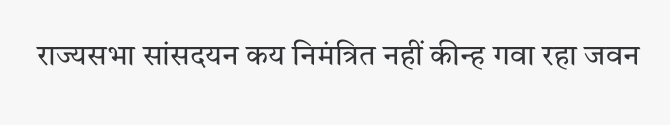राज्यसभा सांसदयन कय निमंत्रित नहीं कीन्ह गवा रहा जवन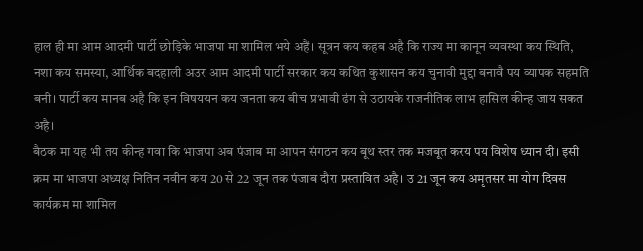हाल ही मा आम आदमी पार्टी छोड़िके भाजपा मा शामिल भये अहैं। सूत्रन कय कहब अहै कि राज्य मा कानून व्यवस्था कय स्थिति, नशा कय समस्या, आर्थिक बदहाली अउर आम आदमी पार्टी सरकार कय कथित कुशासन कय चुनावी मुद्दा बनावै पय व्यापक सहमति बनी। पार्टी कय मानब अहै कि इन विषययन कय जनता कय बीच प्रभावी ढंग से उठायके राजनीतिक लाभ हासिल कीन्ह जाय सकत अहै।
बैठक मा यह भी तय कीन्ह गवा कि भाजपा अब पंजाब मा आपन संगठन कय बूथ स्तर तक मजबूत करय पय विशेष ध्यान दी। इसी क्रम मा भाजपा अध्यक्ष नितिन नवीन कय 20 से 22 जून तक पंजाब दौरा प्रस्तावित अहै। उ 21 जून कय अमृतसर मा योग दिवस कार्यक्रम मा शामिल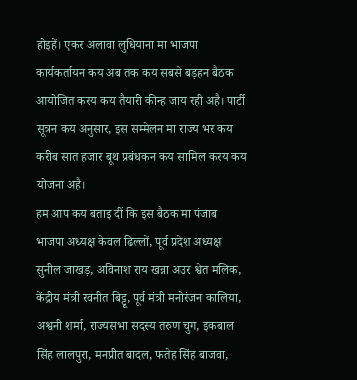होइहें। एकर अलावा लुधियाना मा भाजपा कार्यकर्तायन कय अब तक कय सबसे बड़हन बैठक आयोजित करय कय तैयारी कीन्ह जाय रही अहै। पार्टी सूत्रन कय अनुसार, इस सम्मेलन मा राज्य भर कय करीब सात हजार बूथ प्रबंधकन कय सामिल करय कय योजना अहै।
हम आप कय बताइ दीं कि इस बैठक मा पंजाब भाजपा अध्यक्ष केवल ढिल्लों, पूर्व प्रदेश अध्यक्ष सुनील जाखड़, अविनाश राय खन्ना अउर श्वेत मलिक, केंद्रीय मंत्री रवनीत बिट्टू, पूर्व मंत्री मनोरंजन कालिया, अश्वनी शर्मा, राज्यसभा सदस्य तरुण चुग, इकबाल सिंह लालपुरा, मनप्रीत बादल, फतेह सिंह बाजवा,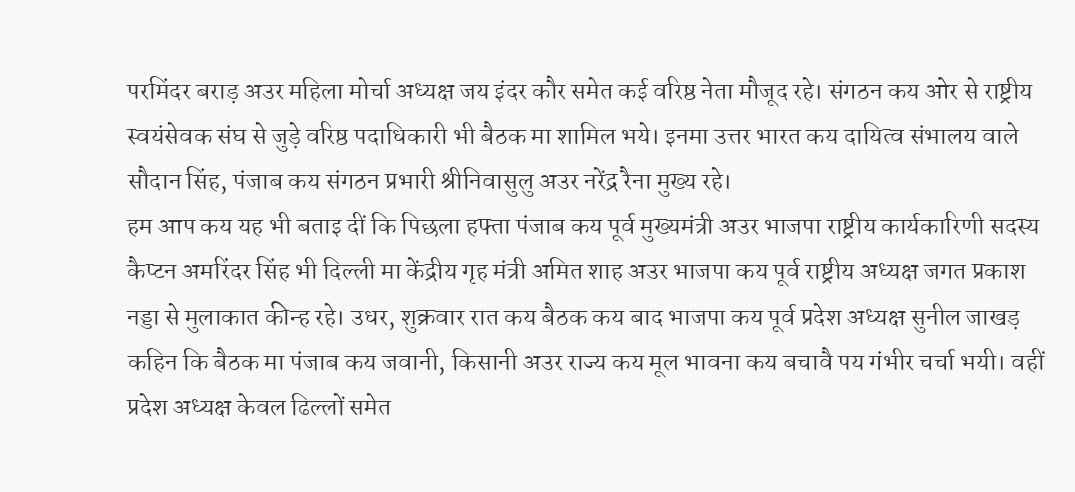परमिंदर बराड़ अउर महिला मोर्चा अध्यक्ष जय इंदर कौर समेत कई वरिष्ठ नेता मौजूद रहे। संगठन कय ओर से राष्ट्रीय स्वयंसेवक संघ से जुड़े वरिष्ठ पदाधिकारी भी बैठक मा शामिल भये। इनमा उत्तर भारत कय दायित्व संभालय वाले सौदान सिंह, पंजाब कय संगठन प्रभारी श्रीनिवासुलु अउर नरेंद्र रैना मुख्य रहे।
हम आप कय यह भी बताइ दीं कि पिछला हफ्ता पंजाब कय पूर्व मुख्यमंत्री अउर भाजपा राष्ट्रीय कार्यकारिणी सदस्य कैप्टन अमरिंदर सिंह भी दिल्ली मा केंद्रीय गृह मंत्री अमित शाह अउर भाजपा कय पूर्व राष्ट्रीय अध्यक्ष जगत प्रकाश नड्डा से मुलाकात कीन्ह रहे। उधर, शुक्रवार रात कय बैठक कय बाद भाजपा कय पूर्व प्रदेश अध्यक्ष सुनील जाखड़ कहिन कि बैठक मा पंजाब कय जवानी, किसानी अउर राज्य कय मूल भावना कय बचावै पय गंभीर चर्चा भयी। वहीं प्रदेश अध्यक्ष केवल ढिल्लों समेत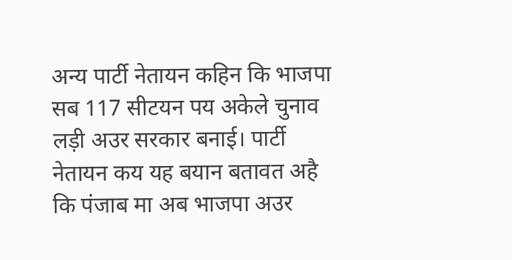अन्य पार्टी नेतायन कहिन कि भाजपा सब 117 सीटयन पय अकेले चुनाव लड़ी अउर सरकार बनाई। पार्टी नेतायन कय यह बयान बतावत अहै कि पंजाब मा अब भाजपा अउर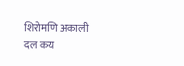शिरोमणि अकाली दल कय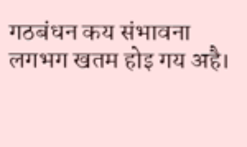गठबंधन कय संभावना लगभग खतम होइ गय अहै।